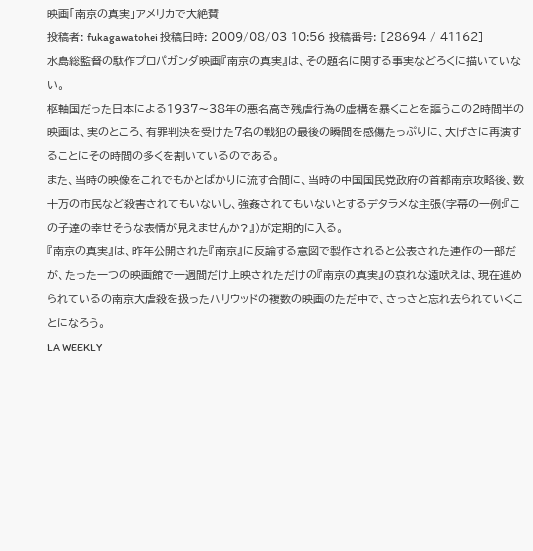映画「南京の真実」アメリカで大絶賛
投稿者: fukagawatohei 投稿日時: 2009/08/03 10:56 投稿番号: [28694 / 41162]
水島総監督の駄作プロパガンダ映画『南京の真実』は、その題名に関する事実などろくに描いていない。
枢軸国だった日本による1937〜38年の悪名高き残虐行為の虚構を暴くことを謳うこの2時間半の映画は、実のところ、有罪判決を受けた7名の戦犯の最後の瞬間を感傷たっぷりに、大げさに再演することにその時間の多くを割いているのである。
また、当時の映像をこれでもかとばかりに流す合間に、当時の中国国民党政府の首都南京攻略後、数十万の市民など殺害されてもいないし、強姦されてもいないとするデタラメな主張(字幕の一例:『この子達の幸せそうな表情が見えませんか?』)が定期的に入る。
『南京の真実』は、昨年公開された『南京』に反論する意図で製作されると公表された連作の一部だが、たった一つの映画館で一週間だけ上映されただけの『南京の真実』の哀れな遠吠えは、現在進められているの南京大虐殺を扱ったハリウッドの複数の映画のただ中で、さっさと忘れ去られていくことになろう。
LA WEEKLY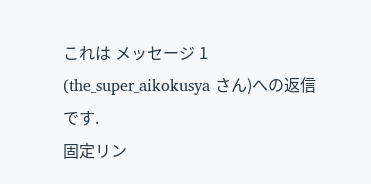これは メッセージ 1 (the_super_aikokusya さん)への返信です.
固定リン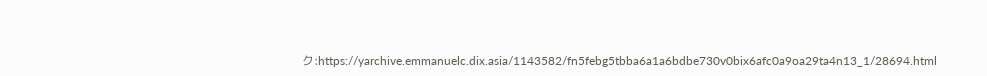ク:https://yarchive.emmanuelc.dix.asia/1143582/fn5febg5tbba6a1a6bdbe730v0bix6afc0a9oa29ta4n13_1/28694.html